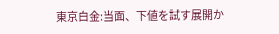東京白金:当面、下値を試す展開か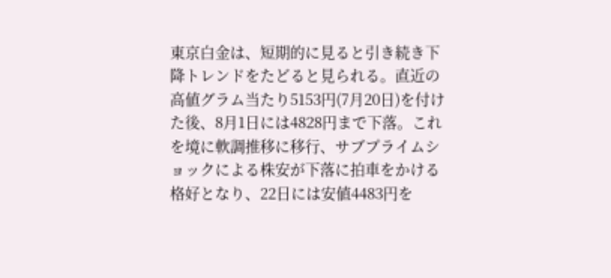東京白金は、短期的に見ると引き続き下降トレンドをたどると見られる。直近の高値グラム当たり5153円(7月20日)を付けた後、8月1日には4828円まで下落。これを境に軟調推移に移行、サブプライムショックによる株安が下落に拍車をかける格好となり、22日には安値4483円を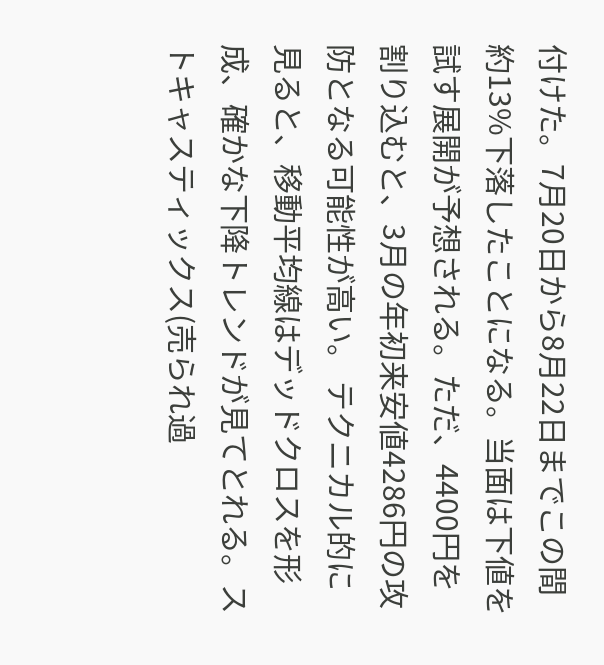付けた。7月20日から8月22日までこの間約13%下落したことになる。当面は下値を試す展開が予想される。ただ、4400円を割り込むと、3月の年初来安値4286円の攻防となる可能性が高い。 テクニカル的に見ると、移動平均線はデッドクロスを形成、確かな下降トレンドが見てとれる。ストキャスティックス(売られ過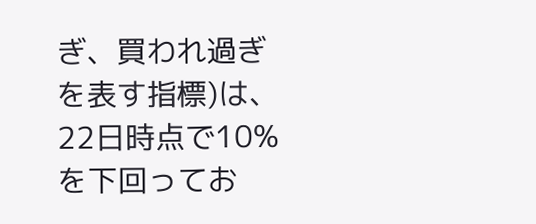ぎ、買われ過ぎを表す指標)は、22日時点で10%を下回ってお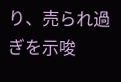り、売られ過ぎを示唆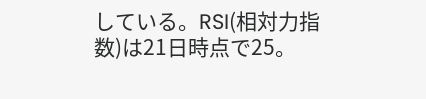している。RSI(相対力指数)は21日時点で25。